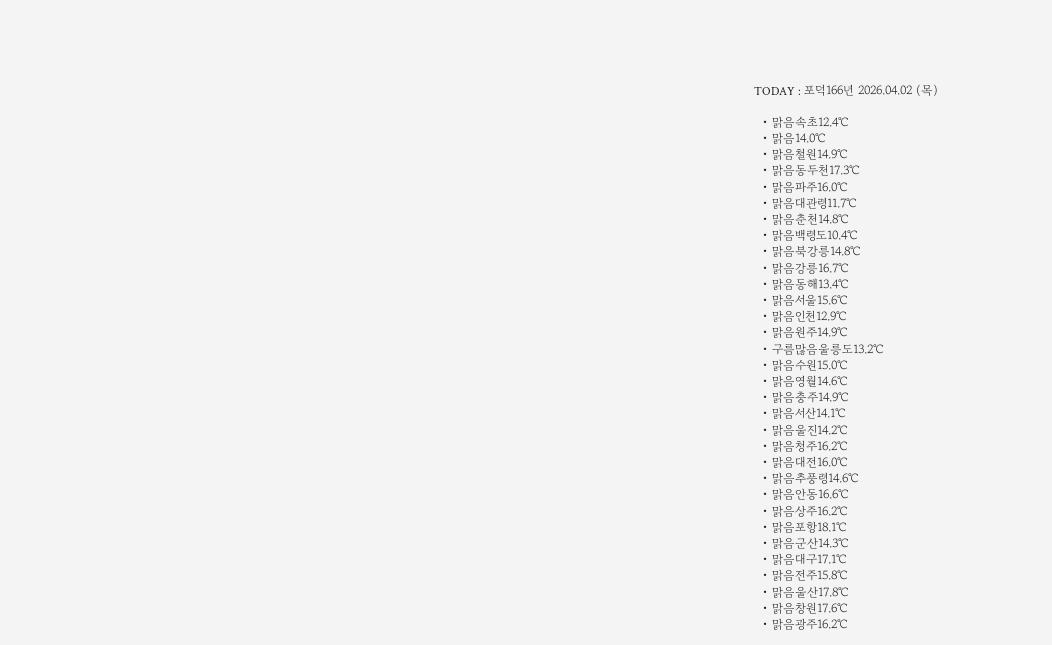TODAY : 포덕166년 2026.04.02 (목)

  • 맑음속초12.4℃
  • 맑음14.0℃
  • 맑음철원14.9℃
  • 맑음동두천17.3℃
  • 맑음파주16.0℃
  • 맑음대관령11.7℃
  • 맑음춘천14.8℃
  • 맑음백령도10.4℃
  • 맑음북강릉14.8℃
  • 맑음강릉16.7℃
  • 맑음동해13.4℃
  • 맑음서울15.6℃
  • 맑음인천12.9℃
  • 맑음원주14.9℃
  • 구름많음울릉도13.2℃
  • 맑음수원15.0℃
  • 맑음영월14.6℃
  • 맑음충주14.9℃
  • 맑음서산14.1℃
  • 맑음울진14.2℃
  • 맑음청주16.2℃
  • 맑음대전16.0℃
  • 맑음추풍령14.6℃
  • 맑음안동16.6℃
  • 맑음상주16.2℃
  • 맑음포항18.1℃
  • 맑음군산14.3℃
  • 맑음대구17.1℃
  • 맑음전주15.8℃
  • 맑음울산17.8℃
  • 맑음창원17.6℃
  • 맑음광주16.2℃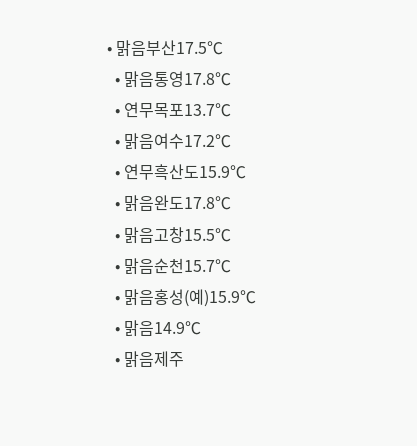• 맑음부산17.5℃
  • 맑음통영17.8℃
  • 연무목포13.7℃
  • 맑음여수17.2℃
  • 연무흑산도15.9℃
  • 맑음완도17.8℃
  • 맑음고창15.5℃
  • 맑음순천15.7℃
  • 맑음홍성(예)15.9℃
  • 맑음14.9℃
  • 맑음제주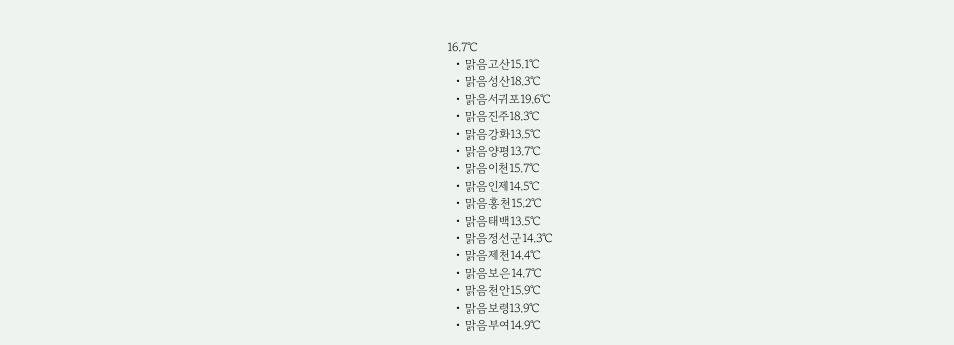16.7℃
  • 맑음고산15.1℃
  • 맑음성산18.3℃
  • 맑음서귀포19.6℃
  • 맑음진주18.3℃
  • 맑음강화13.5℃
  • 맑음양평13.7℃
  • 맑음이천15.7℃
  • 맑음인제14.5℃
  • 맑음홍천15.2℃
  • 맑음태백13.5℃
  • 맑음정선군14.3℃
  • 맑음제천14.4℃
  • 맑음보은14.7℃
  • 맑음천안15.9℃
  • 맑음보령13.9℃
  • 맑음부여14.9℃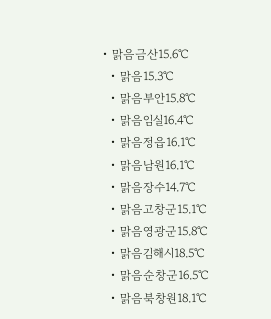• 맑음금산15.6℃
  • 맑음15.3℃
  • 맑음부안15.8℃
  • 맑음임실16.4℃
  • 맑음정읍16.1℃
  • 맑음남원16.1℃
  • 맑음장수14.7℃
  • 맑음고창군15.1℃
  • 맑음영광군15.8℃
  • 맑음김해시18.5℃
  • 맑음순창군16.5℃
  • 맑음북창원18.1℃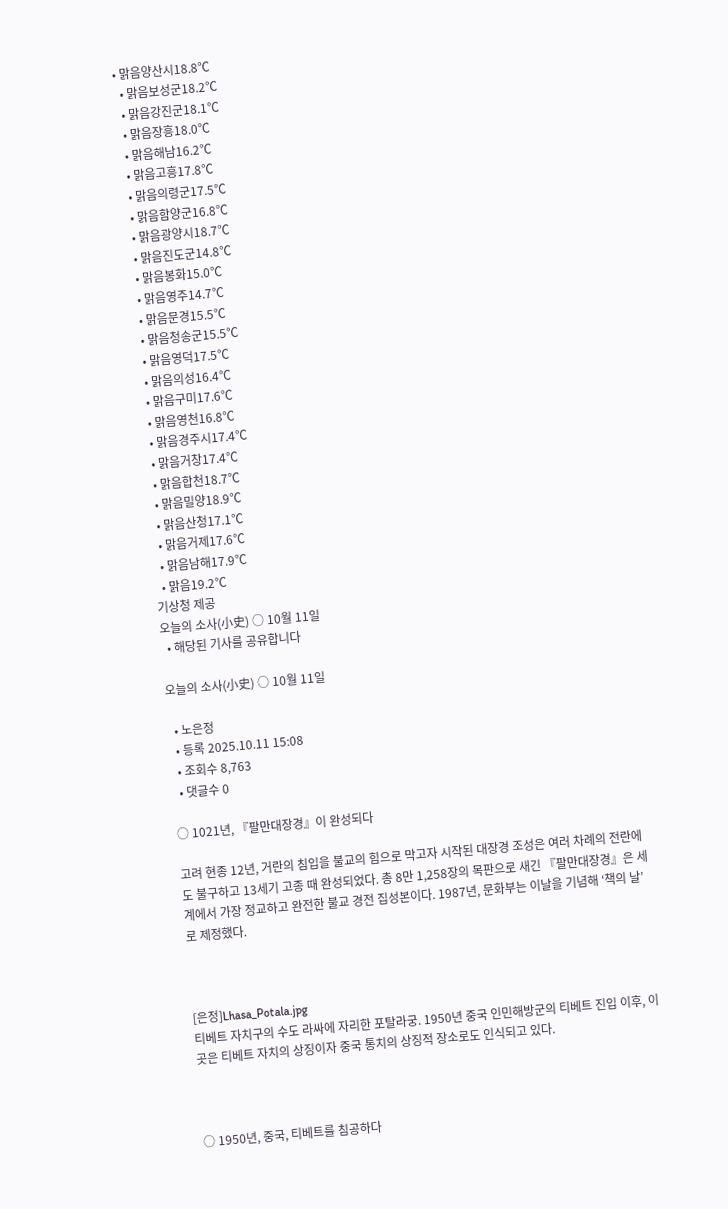• 맑음양산시18.8℃
  • 맑음보성군18.2℃
  • 맑음강진군18.1℃
  • 맑음장흥18.0℃
  • 맑음해남16.2℃
  • 맑음고흥17.8℃
  • 맑음의령군17.5℃
  • 맑음함양군16.8℃
  • 맑음광양시18.7℃
  • 맑음진도군14.8℃
  • 맑음봉화15.0℃
  • 맑음영주14.7℃
  • 맑음문경15.5℃
  • 맑음청송군15.5℃
  • 맑음영덕17.5℃
  • 맑음의성16.4℃
  • 맑음구미17.6℃
  • 맑음영천16.8℃
  • 맑음경주시17.4℃
  • 맑음거창17.4℃
  • 맑음합천18.7℃
  • 맑음밀양18.9℃
  • 맑음산청17.1℃
  • 맑음거제17.6℃
  • 맑음남해17.9℃
  • 맑음19.2℃
기상청 제공
오늘의 소사(小史) ○ 10월 11일
  • 해당된 기사를 공유합니다

오늘의 소사(小史) ○ 10월 11일

  • 노은정
  • 등록 2025.10.11 15:08
  • 조회수 8,763
  • 댓글수 0

○ 1021년, 『팔만대장경』이 완성되다

고려 현종 12년, 거란의 침입을 불교의 힘으로 막고자 시작된 대장경 조성은 여러 차례의 전란에도 불구하고 13세기 고종 때 완성되었다. 총 8만 1,258장의 목판으로 새긴 『팔만대장경』은 세계에서 가장 정교하고 완전한 불교 경전 집성본이다. 1987년, 문화부는 이날을 기념해 ‘책의 날’로 제정했다.



[은정]Lhasa_Potala.jpg
티베트 자치구의 수도 라싸에 자리한 포탈라궁. 1950년 중국 인민해방군의 티베트 진입 이후, 이곳은 티베트 자치의 상징이자 중국 통치의 상징적 장소로도 인식되고 있다.



○ 1950년, 중국, 티베트를 침공하다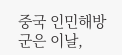중국 인민해방군은 이날,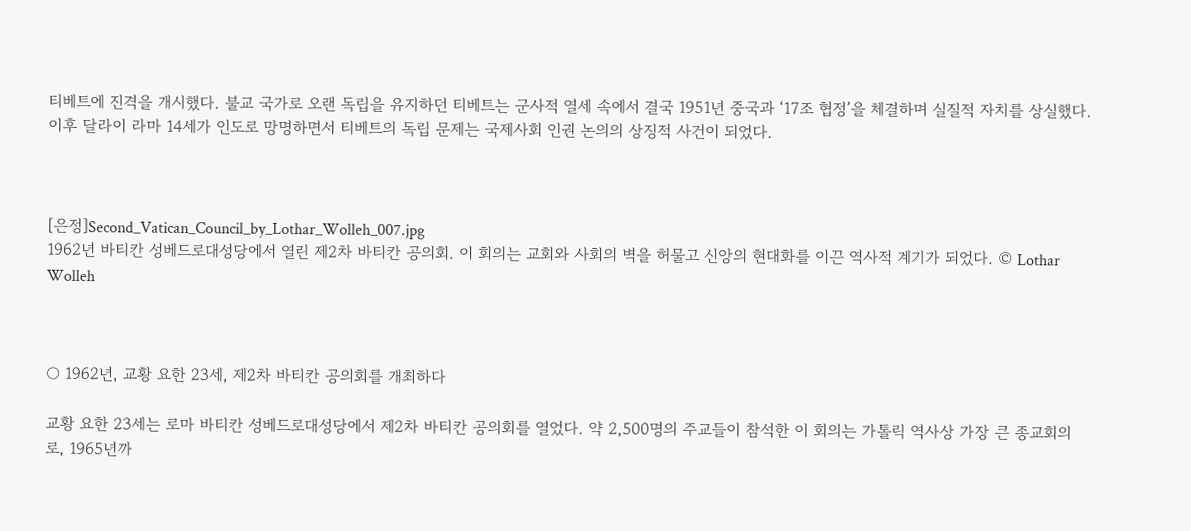티베트에 진격을 개시했다. 불교 국가로 오랜 독립을 유지하던 티베트는 군사적 열세 속에서 결국 1951년 중국과 ‘17조 협정’을 체결하며 실질적 자치를 상실했다. 이후 달라이 라마 14세가 인도로 망명하면서 티베트의 독립 문제는 국제사회 인권 논의의 상징적 사건이 되었다.



[은정]Second_Vatican_Council_by_Lothar_Wolleh_007.jpg
1962년 바티칸 성베드로대성당에서 열린 제2차 바티칸 공의회. 이 회의는 교회와 사회의 벽을 허물고 신앙의 현대화를 이끈 역사적 계기가 되었다. © Lothar Wolleh



○ 1962년, 교황 요한 23세, 제2차 바티칸 공의회를 개최하다

교황 요한 23세는 로마 바티칸 성베드로대성당에서 제2차 바티칸 공의회를 열었다. 약 2,500명의 주교들이 참석한 이 회의는 가톨릭 역사상 가장 큰 종교회의로, 1965년까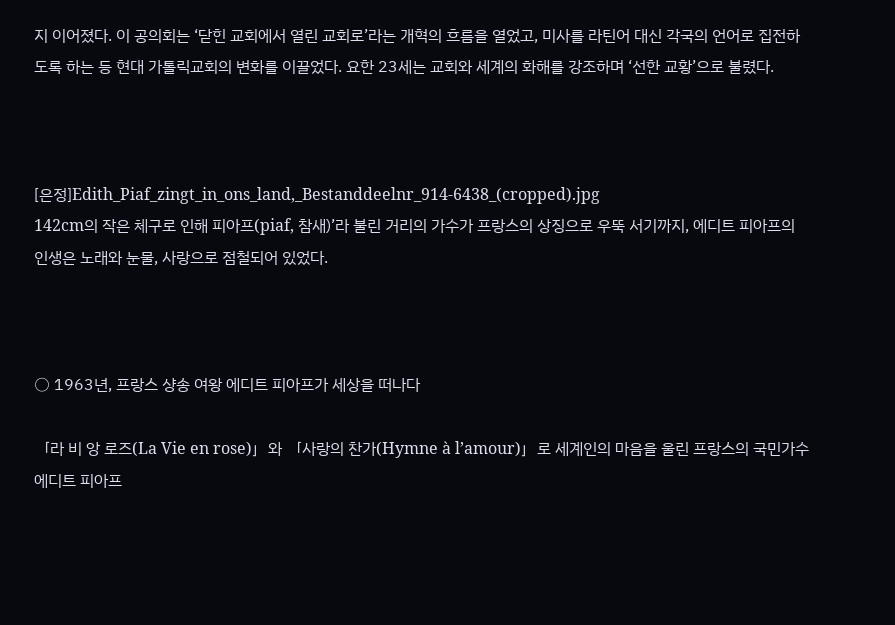지 이어졌다. 이 공의회는 ‘닫힌 교회에서 열린 교회로’라는 개혁의 흐름을 열었고, 미사를 라틴어 대신 각국의 언어로 집전하도록 하는 등 현대 가톨릭교회의 변화를 이끌었다. 요한 23세는 교회와 세계의 화해를 강조하며 ‘선한 교황’으로 불렸다.



[은정]Edith_Piaf_zingt_in_ons_land,_Bestanddeelnr_914-6438_(cropped).jpg
142cm의 작은 체구로 인해 피아프(piaf, 참새)’라 불린 거리의 가수가 프랑스의 상징으로 우뚝 서기까지, 에디트 피아프의 인생은 노래와 눈물, 사랑으로 점철되어 있었다.



○ 1963년, 프랑스 샹송 여왕 에디트 피아프가 세상을 떠나다

「라 비 앙 로즈(La Vie en rose)」와 「사랑의 찬가(Hymne à l’amour)」로 세계인의 마음을 울린 프랑스의 국민가수 에디트 피아프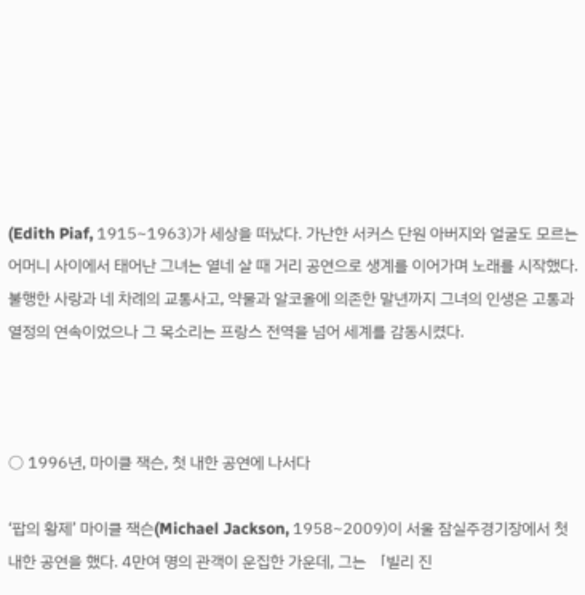(Edith Piaf, 1915~1963)가 세상을 떠났다. 가난한 서커스 단원 아버지와 얼굴도 모르는 어머니 사이에서 태어난 그녀는 열네 살 때 거리 공연으로 생계를 이어가며 노래를 시작했다. 불행한 사랑과 네 차례의 교통사고, 약물과 알코올에 의존한 말년까지 그녀의 인생은 고통과 열정의 연속이었으나 그 목소리는 프랑스 전역을 넘어 세계를 감동시켰다.



○ 1996년, 마이클 잭슨, 첫 내한 공연에 나서다

‘팝의 황제’ 마이클 잭슨(Michael Jackson, 1958~2009)이 서울 잠실주경기장에서 첫 내한 공연을 했다. 4만여 명의 관객이 운집한 가운데, 그는 「빌리 진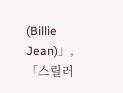(Billie Jean)」, 「스릴러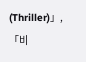(Thriller)」, 「비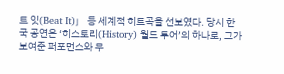트 잇(Beat It)」 등 세계적 히트곡을 선보였다. 당시 한국 공연은 ‘히스토리(History) 월드 투어’의 하나로, 그가 보여준 퍼포먼스와 무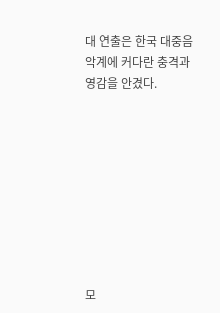대 연출은 한국 대중음악계에 커다란 충격과 영감을 안겼다.









모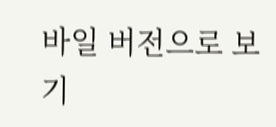바일 버전으로 보기